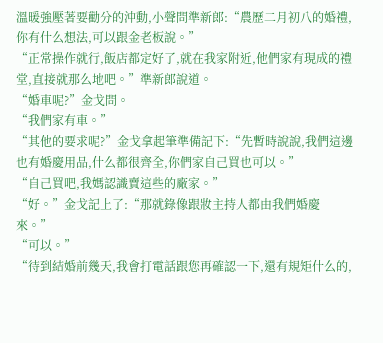溫暖強壓著要勸分的沖動,小聲問準新郎:“農歷二月初八的婚禮,你有什么想法,可以跟金老板說。”
“正常操作就行,飯店都定好了,就在我家附近,他們家有現成的禮堂,直接就那么地吧。”準新郎說道。
“婚車呢?”金戈問。
“我們家有車。”
“其他的要求呢?”金戈拿起筆準備記下:“先暫時說說,我們這邊也有婚慶用品,什么都很齊全,你們家自己買也可以。”
“自己買吧,我媽認識賣這些的廠家。”
“好。”金戈記上了:“那就錄像跟妝主持人都由我們婚慶來。”
“可以。”
“待到結婚前幾天,我會打電話跟您再確認一下,還有規矩什么的,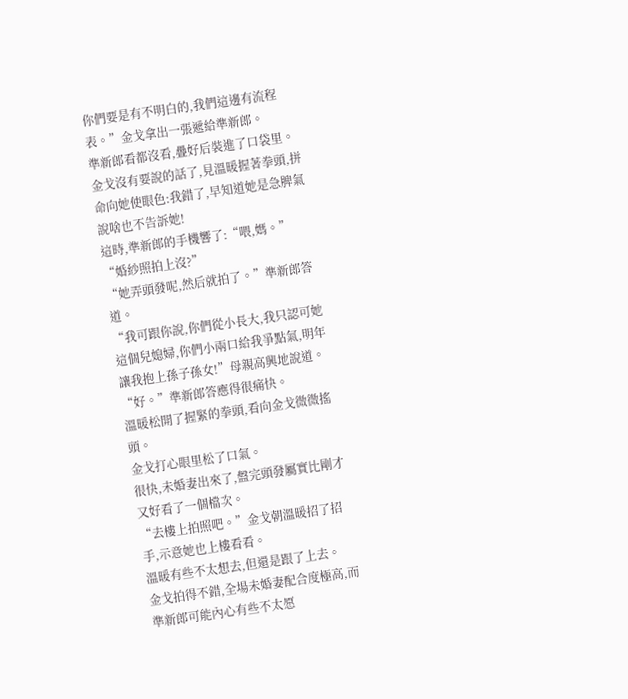你們要是有不明白的,我們這邊有流程表。”金戈拿出一張遞給準新郎。
準新郎看都沒看,疊好后裝進了口袋里。
金戈沒有要說的話了,見溫暖握著拳頭,拼命向她使眼色:我錯了,早知道她是急脾氣說啥也不告訴她!
這時,準新郎的手機響了:“喂,媽。”
“婚紗照拍上沒?”
“她弄頭發呢,然后就拍了。”準新郎答道。
“我可跟你說,你們從小長大,我只認可她這個兒媳婦,你們小兩口給我爭點氣,明年讓我抱上孫子孫女!”母親高興地說道。
“好。”準新郎答應得很痛快。
溫暖松開了握緊的拳頭,看向金戈微微搖頭。
金戈打心眼里松了口氣。
很快,未婚妻出來了,盤完頭發屬實比剛才又好看了一個檔次。
“去樓上拍照吧。”金戈朝溫暖招了招手,示意她也上樓看看。
溫暖有些不太想去,但還是跟了上去。
金戈拍得不錯,全場未婚妻配合度極高,而準新郎可能內心有些不太愿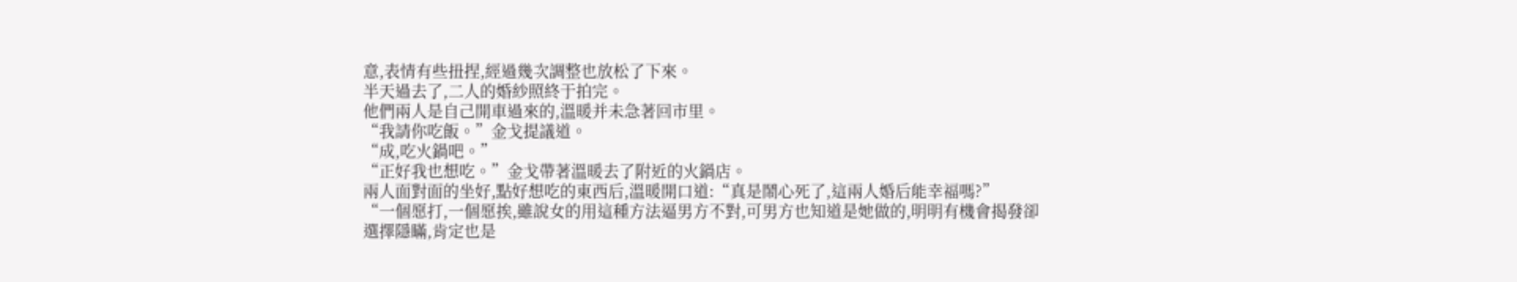意,表情有些扭捏,經過幾次調整也放松了下來。
半天過去了,二人的婚紗照終于拍完。
他們兩人是自己開車過來的,溫暖并未急著回市里。
“我請你吃飯。”金戈提議道。
“成,吃火鍋吧。”
“正好我也想吃。”金戈帶著溫暖去了附近的火鍋店。
兩人面對面的坐好,點好想吃的東西后,溫暖開口道:“真是鬧心死了,這兩人婚后能幸福嗎?”
“一個愿打,一個愿挨,雖說女的用這種方法逼男方不對,可男方也知道是她做的,明明有機會揭發卻選擇隱瞞,肯定也是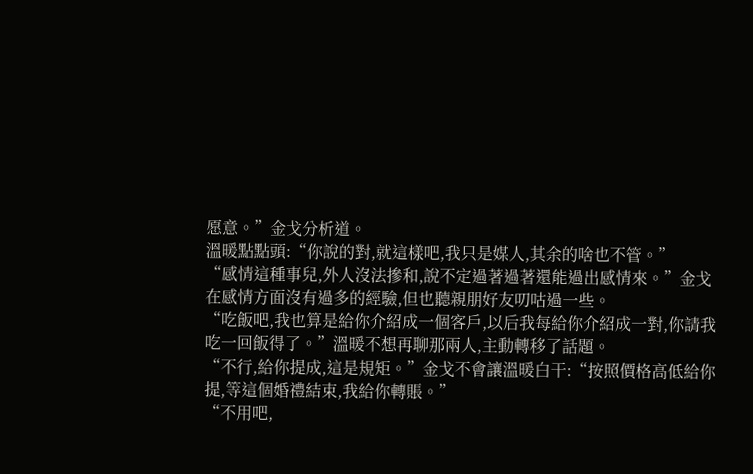愿意。”金戈分析道。
溫暖點點頭:“你說的對,就這樣吧,我只是媒人,其余的啥也不管。”
“感情這種事兒,外人沒法摻和,說不定過著過著還能過出感情來。”金戈在感情方面沒有過多的經驗,但也聽親朋好友叨咕過一些。
“吃飯吧,我也算是給你介紹成一個客戶,以后我每給你介紹成一對,你請我吃一回飯得了。”溫暖不想再聊那兩人,主動轉移了話題。
“不行,給你提成,這是規矩。”金戈不會讓溫暖白干:“按照價格高低給你提,等這個婚禮結束,我給你轉賬。”
“不用吧,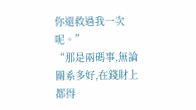你還救過我一次呢。”
“那是兩碼事,無論關系多好,在錢財上都得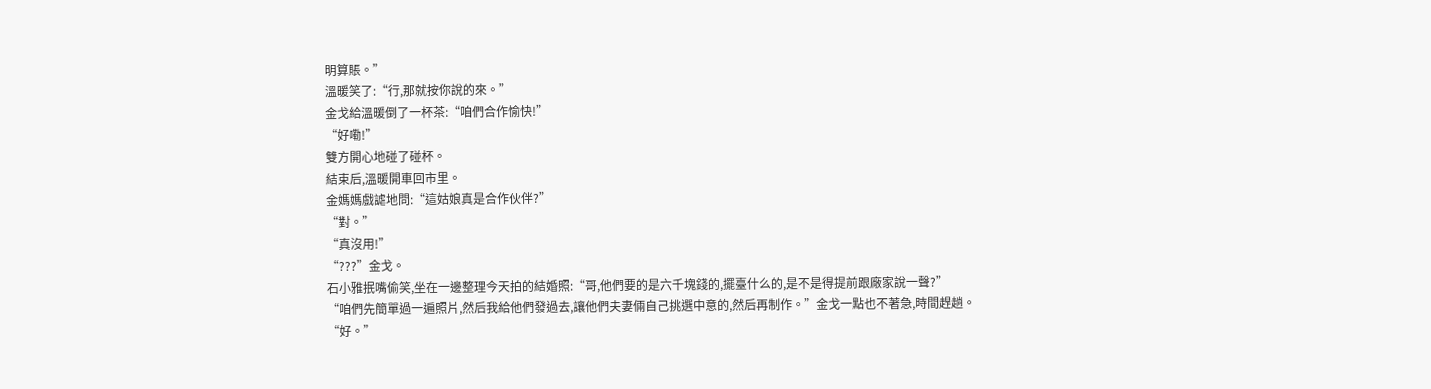明算賬。”
溫暖笑了:“行,那就按你說的來。”
金戈給溫暖倒了一杯茶:“咱們合作愉快!”
“好嘞!”
雙方開心地碰了碰杯。
結束后,溫暖開車回市里。
金媽媽戲謔地問:“這姑娘真是合作伙伴?”
“對。”
“真沒用!”
“???”金戈。
石小雅抿嘴偷笑,坐在一邊整理今天拍的結婚照:“哥,他們要的是六千塊錢的,擺臺什么的,是不是得提前跟廠家說一聲?”
“咱們先簡單過一遍照片,然后我給他們發過去,讓他們夫妻倆自己挑選中意的,然后再制作。”金戈一點也不著急,時間趕趟。
“好。”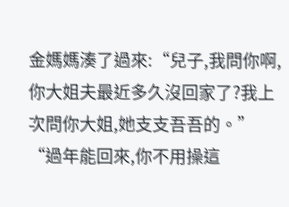金媽媽湊了過來:“兒子,我問你啊,你大姐夫最近多久沒回家了?我上次問你大姐,她支支吾吾的。”
“過年能回來,你不用操這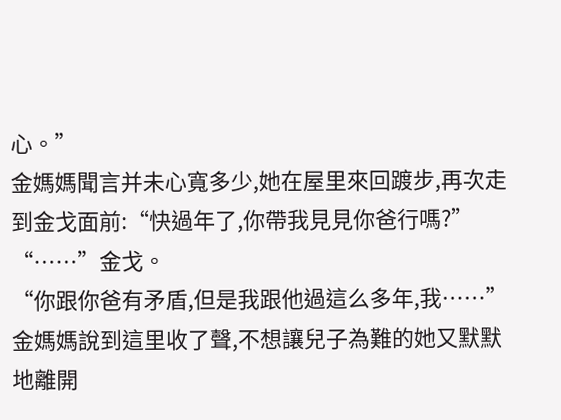心。”
金媽媽聞言并未心寬多少,她在屋里來回踱步,再次走到金戈面前:“快過年了,你帶我見見你爸行嗎?”
“……”金戈。
“你跟你爸有矛盾,但是我跟他過這么多年,我……”金媽媽說到這里收了聲,不想讓兒子為難的她又默默地離開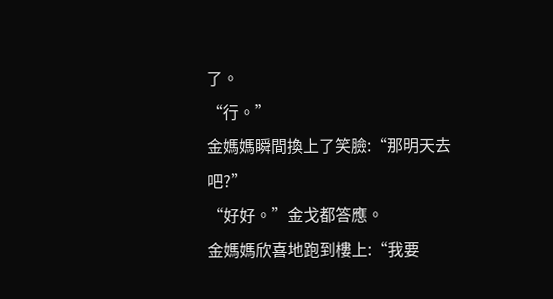了。
“行。”
金媽媽瞬間換上了笑臉:“那明天去吧?”
“好好。”金戈都答應。
金媽媽欣喜地跑到樓上:“我要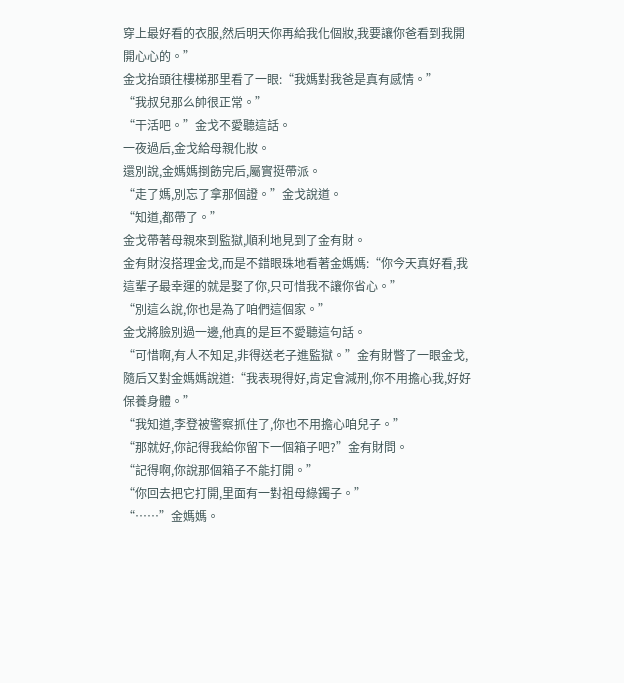穿上最好看的衣服,然后明天你再給我化個妝,我要讓你爸看到我開開心心的。”
金戈抬頭往樓梯那里看了一眼:“我媽對我爸是真有感情。”
“我叔兒那么帥很正常。”
“干活吧。”金戈不愛聽這話。
一夜過后,金戈給母親化妝。
還別說,金媽媽捯飭完后,屬實挺帶派。
“走了媽,別忘了拿那個證。”金戈說道。
“知道,都帶了。”
金戈帶著母親來到監獄,順利地見到了金有財。
金有財沒搭理金戈,而是不錯眼珠地看著金媽媽:“你今天真好看,我這輩子最幸運的就是娶了你,只可惜我不讓你省心。”
“別這么說,你也是為了咱們這個家。”
金戈將臉別過一邊,他真的是巨不愛聽這句話。
“可惜啊,有人不知足,非得送老子進監獄。”金有財瞥了一眼金戈,隨后又對金媽媽說道:“我表現得好,肯定會減刑,你不用擔心我,好好保養身體。”
“我知道,李登被警察抓住了,你也不用擔心咱兒子。”
“那就好,你記得我給你留下一個箱子吧?”金有財問。
“記得啊,你說那個箱子不能打開。”
“你回去把它打開,里面有一對祖母綠鐲子。”
“……”金媽媽。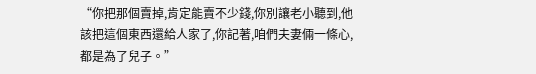“你把那個賣掉,肯定能賣不少錢,你別讓老小聽到,他該把這個東西還給人家了,你記著,咱們夫妻倆一條心,都是為了兒子。”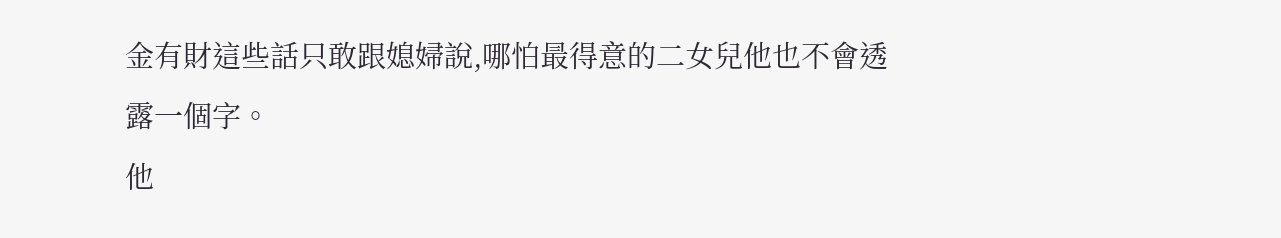金有財這些話只敢跟媳婦說,哪怕最得意的二女兒他也不會透露一個字。
他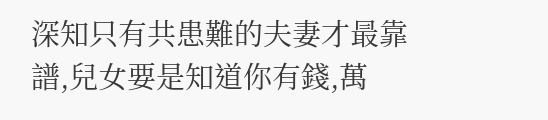深知只有共患難的夫妻才最靠譜,兒女要是知道你有錢,萬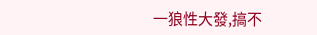一狼性大發,搞不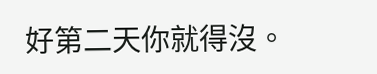好第二天你就得沒。